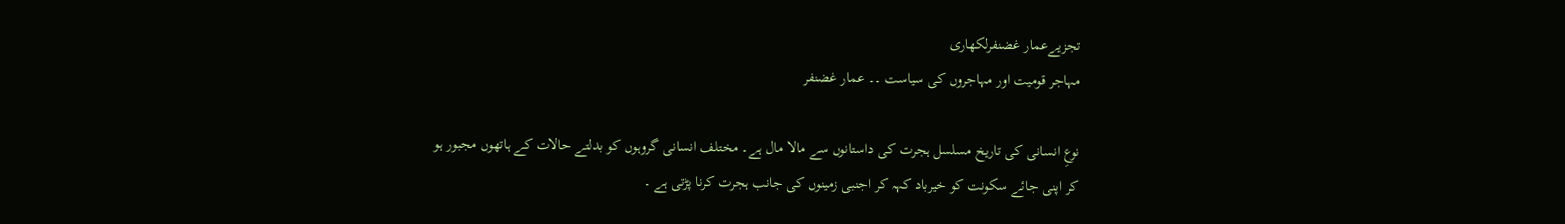تجزیےعمار غضنفرلکھاری
مہاجر قومیت اور مہاجروں کی سیاست ۔۔ عمار غضنفر

نوعِ انسانی کی تاریخ مسلسل ہجرت کی داستانوں سے مالا مال ہے۔ مختلف انسانی گروہوں کو بدلتے حالات کے ہاتھوں مجبور ہو کر اپنی جائے سکونت کو خیرباد کہہ کر اجنبی زمینوں کی جانب ہجرت کرنا پڑتی ہے ۔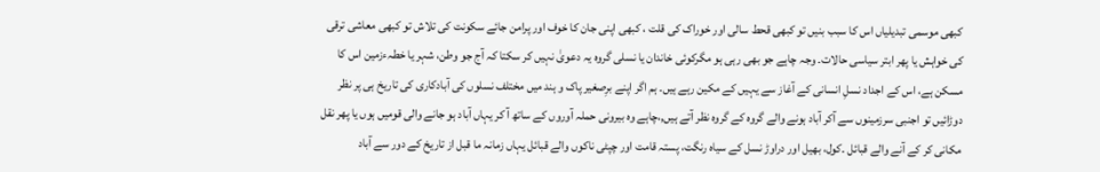کبھی موسمی تبدیلیاں اس کا سبب بنیں تو کبھی قحط سالی اور خوراک کی قلت ، کبھی اپنی جان کا خوف اور پرامن جائے سکونت کی تلاش تو کبھی معاشی ترقی کی خواہش یا پھر ابتر سیاسی حالات۔ وجہ چاہے جو بھی رہی ہو مگرکوئی خاندان یا نسلی گروہ یہ دعویٰ نہیں کر سکتا کہ آج جو وطن، شہر یا خطہءزمین اس کا مسکن ہے، اس کے اجداد نسلِ انسانی کے آغاز سے یہیں کے مکین رہے ہیں۔ ہم اگر اپنے برِصغیر پاک و ہند میں مختلف نسلوں کی آبادکاری کی تاریخ ہی پر نظر دوڑائیں تو اجنبی سرزمینوں سے آکر آباد ہونے والے گروہ کے گروہ نظر آتے ہیں,،چاہے وہ بیرونی حملہ آوروں کے ساتھ آ کر یہاں آباد ہو جانے والی قومیں ہوں یا پھر نقل مکانی کر کے آنے والے قبائل ۔کول، بھیل اور دراوڑ نسل کے سیاہ رنگت، پستہ قامت اور چپٹی ناکوں والے قبائل یہاں زمانہ ما قبل از تاریخ کے دور سے آباد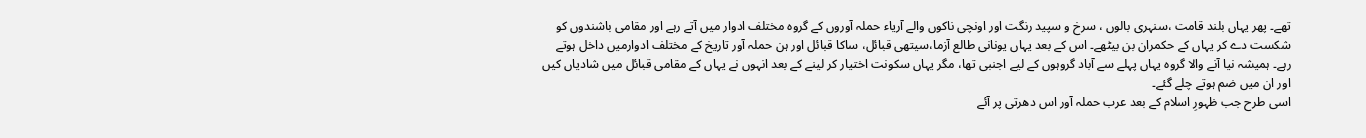تھے۔ پھر یہاں بلند قامت ،سنہری بالوں ، سرخ و سپید رنگت اور اونچی ناکوں والے آریاء حملہ آوروں کے گروہ مختلف ادوار میں آتے رہے اور مقامی باشندوں کو شکست دے کر یہاں کے حکمران بن بیٹھے۔ اس کے بعد یہاں یونانی طالع آزما،سیتھی قبائل، ساکا قبائل اور ہن حملہ آور تاریخ کے مختلف ادوارمیں داخل ہوتے رہے۔ ہمیشہ نیا آنے والا گروہ یہاں پہلے سے آباد گروہوں کے لیے اجنبی تھا، مگر یہاں سکونت اختیار کر لینے کے بعد انہوں نے یہاں کے مقامی قبائل میں شادیاں کیں اور ان میں ضم ہوتے چلے گئے۔
اسی طرح جب ظہورِ اسلام کے بعد عرب حملہ آور اس دھرتی پر آئے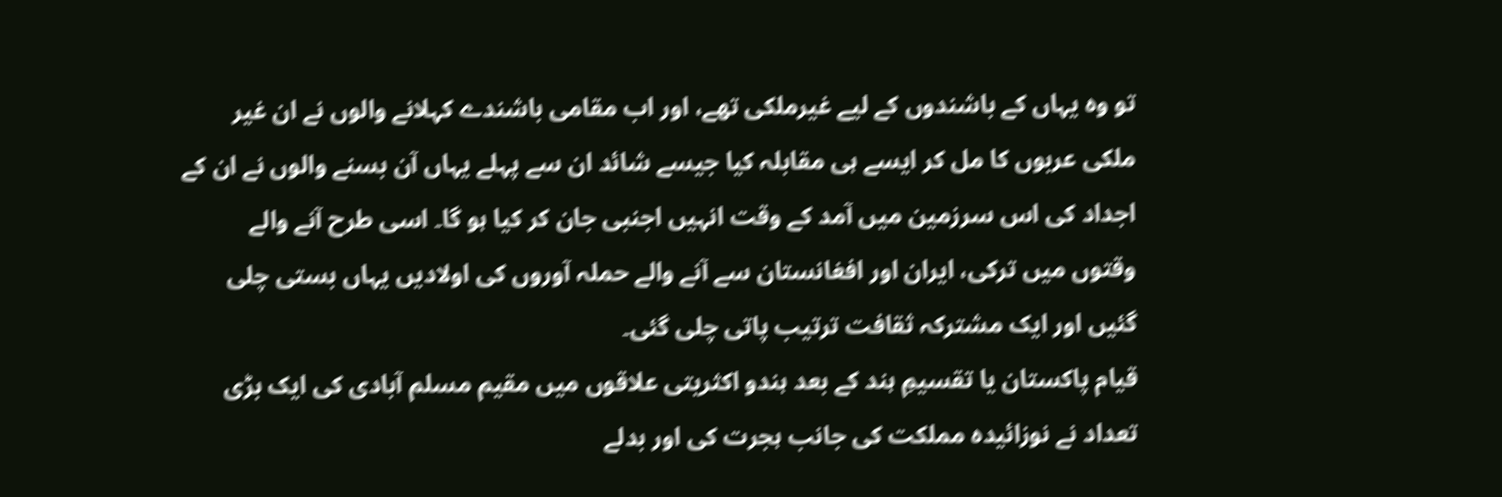تو وہ یہاں کے باشندوں کے لیے غیرملکی تھے، اور اب مقامی باشندے کہلانے والوں نے ان غیر ملکی عربوں کا مل کر ایسے ہی مقابلہ کیا جیسے شائد ان سے پہلے یہاں آن بسنے والوں نے ان کے اجداد کی اس سرزمین میں آمد کے وقت انہیں اجنبی جان کر کیا ہو گا۔ اسی طرح آنے والے وقتوں میں ترکی، ایران اور افغانستان سے آنے والے حملہ آوروں کی اولادیں یہاں بستی چلی گئیں اور ایک مشترکہ ثقافت ترتیب پاتی چلی گئی۔
قیام پاکستان یا تقسیمِ ہند کے بعد ہندو اکثریتی علاقوں میں مقیم مسلم آبادی کی ایک بڑی تعداد نے نوزائیدہ مملکت کی جانب ہجرت کی اور بدلے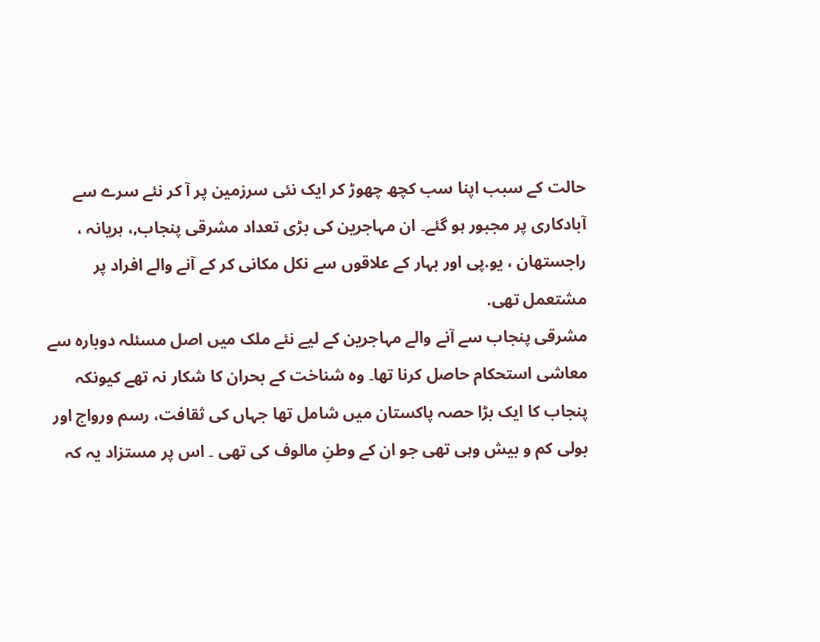حالت کے سبب اپنا سب کچھ چھوڑ کر ایک نئی سرزمین پر آ کر نئے سرے سے آبادکاری پر مجبور ہو گئے۔ ان مہاجرین کی بڑی تعداد مشرقی پنجاب,، ہریانہ ، راجستھان ، یو.پی اور بہار کے علاقوں سے نکل مکانی کر کے آنے والے افراد پر مشتعمل تھی.
مشرقی پنجاب سے آنے والے مہاجرین کے لیے نئے ملک میں اصل مسئلہ دوبارہ سے معاشی استحکام حاصل کرنا تھا۔ وہ شناخت کے بحران کا شکار نہ تھے کیونکہ پنجاب کا ایک بڑا حصہ پاکستان میں شامل تھا جہاں کی ثقافت، رسم ورواج اور بولی کم و بیش وہی تھی جو ان کے وطنِ مالوف کی تھی ۔ اس پر مستزاد یہ کہ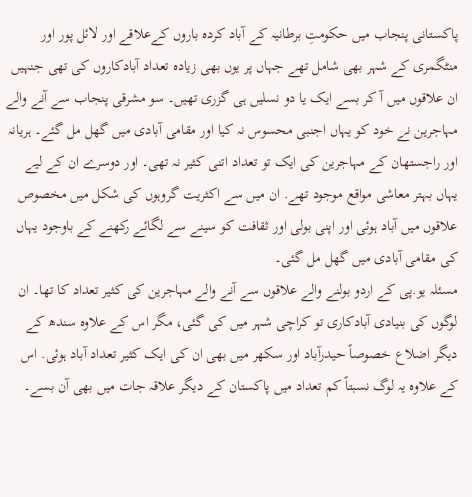پاکستانی پنجاب میں حکومتِ برطانیہ کے آباد کردہ باروں کےعلاقے اور لائل پور اور منٹگمری کے شہر بھی شامل تھے جہاں پر یوں بھی زیادہ تعداد آبادکاروں کی تھی جنہیں ان علاقوں میں آ کر بسے ایک یا دو نسلیں ہی گزری تھیں۔ سو مشرقی پنجاب سے آنے والے مہاجرین نے خود کو یہاں اجنبی محسوس نہ کیا اور مقامی آبادی میں گھل مل گئے۔ ہریانہ اور راجستھان کے مہاجرین کی ایک تو تعداد اتنی کثیر نہ تھی۔ اور دوسرے ان کے لیے یہاں بہتر معاشی مواقع موجود تھے. ان میں سے اکثریت گروہوں کی شکل میں مخصوص علاقوں میں آباد ہوئی اور اپنی بولی اور ثقافت کو سینے سے لگائے رکھنے کے باوجود یہاں کی مقامی آبادی میں گھل مل گئی۔
مسئلہ یو.پی کے اردو بولنے والے علاقوں سے آنے والے مہاجرین کی کثیر تعداد کا تھا۔ ان لوگوں کی بنیادی آبادکاری تو کراچی شہر میں کی گئی، مگر اس کے علاوہ سندھ کے دیگر اضلاع خصوصاً حیدرآباد اور سکھر میں بھی ان کی ایک کثیر تعداد آباد ہوئی. اس کے علاوہ یہ لوگ نسبتاً کم تعداد میں پاکستان کے دیگر علاقہ جات میں بھی آن بسے۔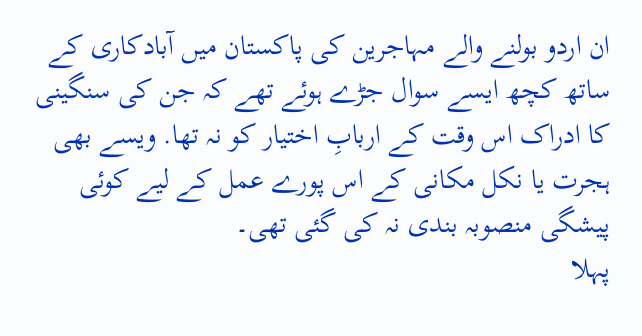ان اردو بولنے والے مہاجرین کی پاکستان میں آبادکاری کے ساتھ کچھ ایسے سوال جڑے ہوئے تھے کہ جن کی سنگینی کا ادراک اس وقت کے اربابِ اختیار کو نہ تھا. ویسے بھی ہجرت یا نکل مکانی کے اس پورے عمل کے لیے کوئی پیشگی منصوبہ بندی نہ کی گئی تھی۔
پہلا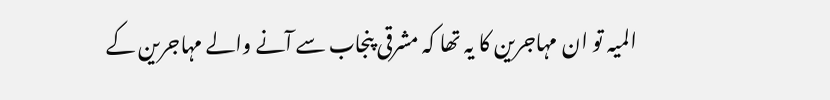المیہ تو ان مہاجرین کا یہ تھا کہ مشرقی پنجاب سے آنے والے مہاجرین کے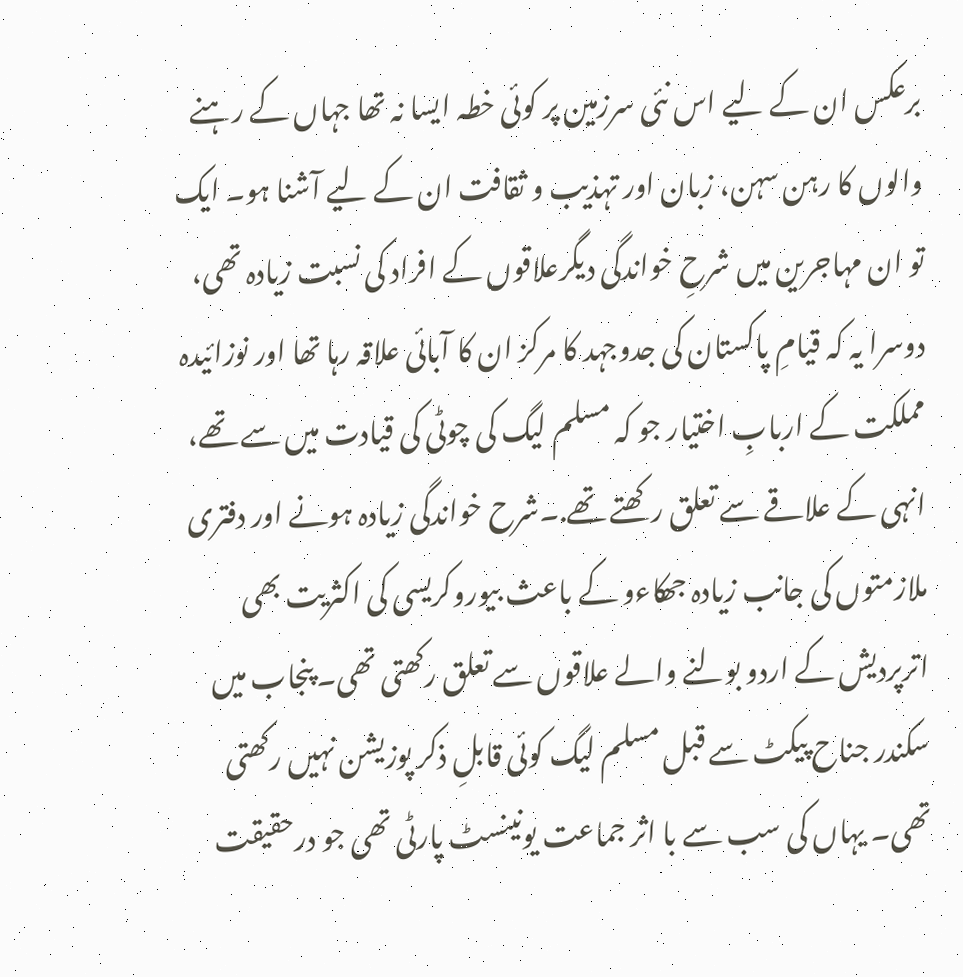برعکس ان کے لیے اس نئی سرزمین پر کوئی خطہ ایسا نہ تھا جہاں کے رہنے والوں کا رہن سہن، زبان اور تہذیب و ثقافت ان کے لیے آشنا ہو۔ ایک تو ان مہاجرین میں شرحِ خواندگی دیگرعلاقوں کے افراد کی نسبت زیادہ تھی، دوسرا یہ کہ قیامِ پاکستان کی جدوجہد کا مرکز ان کا آبائی علاقہ رہا تھا اور نوزائیدہ مملکت کے اربابِ اختیار جو کہ مسلم لیگ کی چوٹی کی قیادت میں سے تھے، انہی کے علاقے سے تعلق رکھتے تھے.۔شرح خواندگی زیادہ ہونے اور دفتری ملازمتوں کی جانب زیادہ جھکاءو کے باعث بیوروکریسی کی اکثریت بھی اترپردیش کے اردو بولنے والے علاقوں سے تعلق رکھتی تھی۔ پنجاب میں سکندر جناح پیکٹ سے قبل مسلم لیگ کوئی قابلِ ذکر پوزیشن نہیں رکھتی تھی۔ یہاں کی سب سے با اثر جماعت یونینسٹ پارٹی تھی جو درحقیقت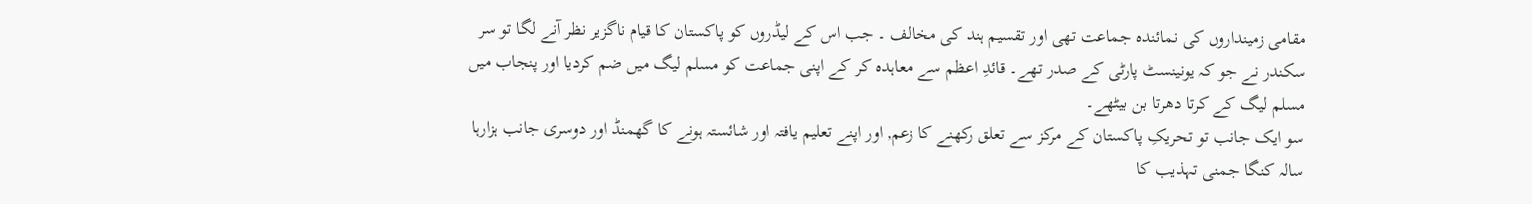مقامی زمینداروں کی نمائندہ جماعت تھی اور تقسیم ہند کی مخالف ۔ جب اس کے لیڈروں کو پاکستان کا قیام ناگزیر نظر آنے لگا تو سر سکندر نے جو کہ یونینسٹ پارٹی کے صدر تھے۔ قائدِ اعظم سے معاہدہ کر کے اپنی جماعت کو مسلم لیگ میں ضم کردیا اور پنجاب میں مسلم لیگ کے کرتا دھرتا بن بیٹھے۔
سو ایک جانب تو تحریکِ پاکستان کے مرکز سے تعلق رکھنے کا زعم, اور اپنے تعلیم یافتہ اور شائستہ ہونے کا گھمنڈ اور دوسری جانب ہزارہا سالہ کنگا جمنی تہذیب کا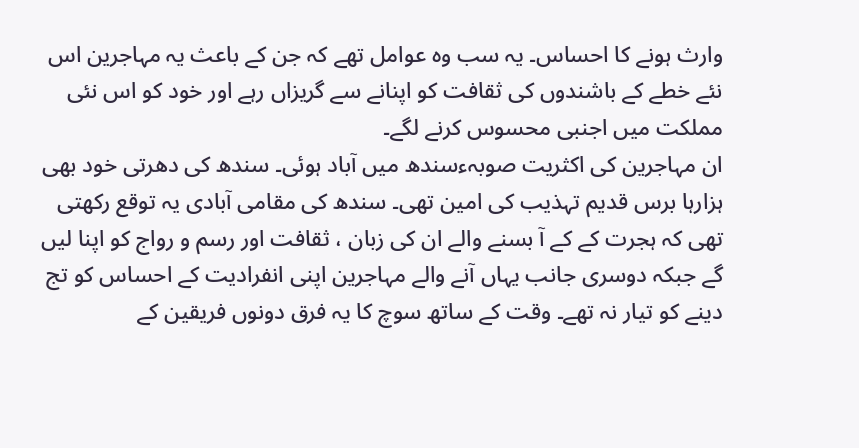وارث ہونے کا احساس۔ یہ سب وہ عوامل تھے کہ جن کے باعث یہ مہاجرین اس نئے خطے کے باشندوں کی ثقافت کو اپنانے سے گریزاں رہے اور خود کو اس نئی مملکت میں اجنبی محسوس کرنے لگے۔
ان مہاجرین کی اکثریت صوبہءسندھ میں آباد ہوئی۔ سندھ کی دھرتی خود بھی ہزارہا برس قدیم تہذیب کی امین تھی۔ سندھ کی مقامی آبادی یہ توقع رکھتی تھی کہ ہجرت کے کے آ بسنے والے ان کی زبان ، ثقافت اور رسم و رواج کو اپنا لیں گے جبکہ دوسری جانب یہاں آنے والے مہاجرین اپنی انفرادیت کے احساس کو تج دینے کو تیار نہ تھے۔ وقت کے ساتھ سوچ کا یہ فرق دونوں فریقین کے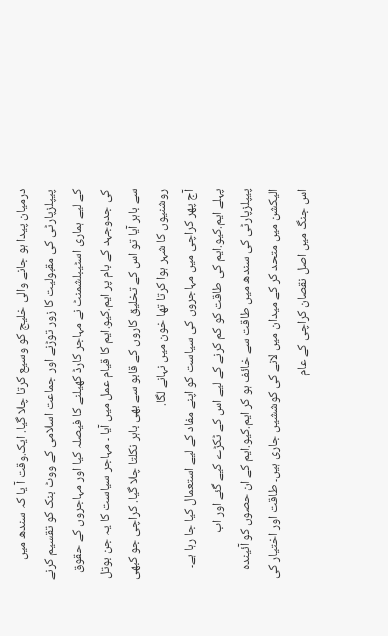درمیان پیدا ہو جانے والی خلیج کو وسیع کرتا چلا گیا. ایک.وقت آ یا کہ سندھ میں پیپلزپارٹی کی مقبولیت کا زور توڑنے اور جماعت اسلامی کے ووٹ بنک کو تقسیم کرنے کے لیے ہماری اسٹیبلشمنٹ نے مہاجر کارڈ کھیلنے کا فیصلہ کیا اور مہاجروں کے حقوق کی جدوجہد کے بام پر ایم.کیو.ایم کا قیام عمل میں آیا ۔ مہاجر سیاست کا یہ جن بوتل سے باہر آیا تو اس کے تخلیق کاروں کے قابو سے بھی باہر نکلتا چلا گیا. کراچی جو کبھی روشنیوں کا شہر ہوا کرتا تھا خون میں نہانے لگا.
آج پھر کراچی میں مہاجروں کی سیاست کو اپنے مفاد کے لیے استعمال کیا جا رہا ہے۔ پہلے ایم.کیو.ایم کی طاقت کو کم کرنے کے لیے اس کے ٹکڑے کیے گئے اور اب پیپلزپارٹی کی سندھ میں طاقت سے خائف ہو کر ایم.کیو.ایم کے ان حصوں کو آئیندہ الیکشن میں متحد کر کے میدان میں لانے کی کوششیں جاری ہیں۔ طاقت اور اختیار کی اس جنگ میں اصل نقصان کراچی کے عام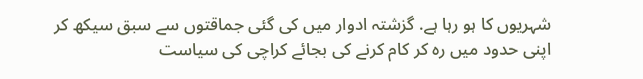شہریوں کا ہو رہا ہے. گزشتہ ادوار میں کی گئی جماقتوں سے سبق سیکھ کر اپنی حدود میں رہ کر کام کرنے کی بجائے کراچی کی سیاست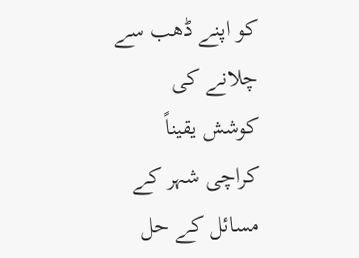کو اپنے ڈھب سے چلانے کی کوشش یقیناً کراچی شہر کے مسائل کے حل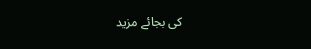کی بجائے مزید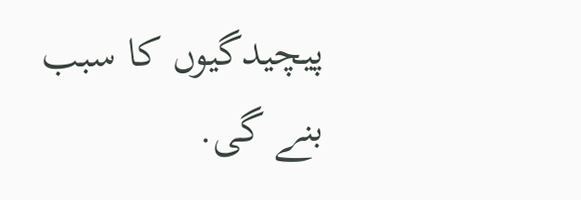پیچیدگیوں کا سبب بنے گی.